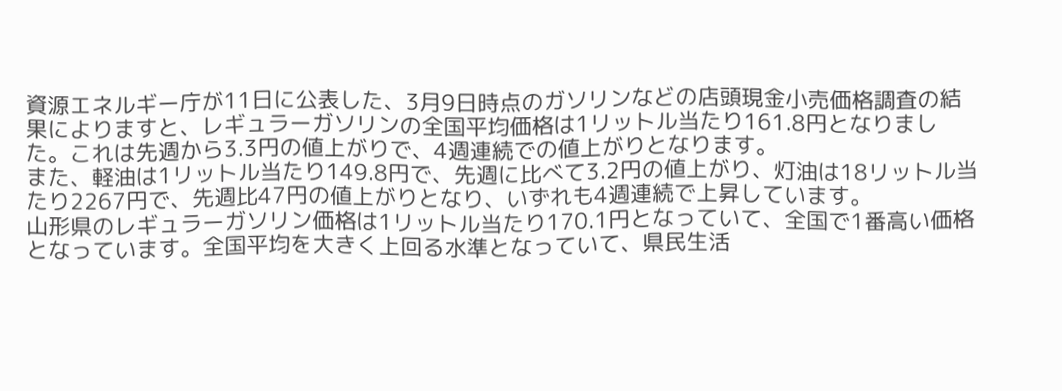資源エネルギー庁が11日に公表した、3月9日時点のガソリンなどの店頭現金小売価格調査の結果によりますと、レギュラーガソリンの全国平均価格は1リットル当たり161.8円となりました。これは先週から3.3円の値上がりで、4週連続での値上がりとなります。
また、軽油は1リットル当たり149.8円で、先週に比べて3.2円の値上がり、灯油は18リットル当たり2267円で、先週比47円の値上がりとなり、いずれも4週連続で上昇しています。
山形県のレギュラーガソリン価格は1リットル当たり170.1円となっていて、全国で1番高い価格となっています。全国平均を大きく上回る水準となっていて、県民生活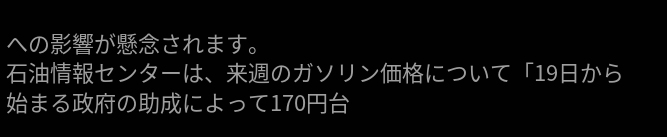への影響が懸念されます。
石油情報センターは、来週のガソリン価格について「19日から始まる政府の助成によって170円台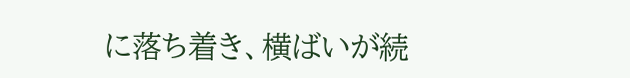に落ち着き、横ばいが続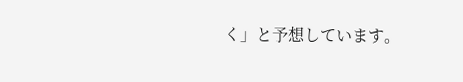く」と予想しています。